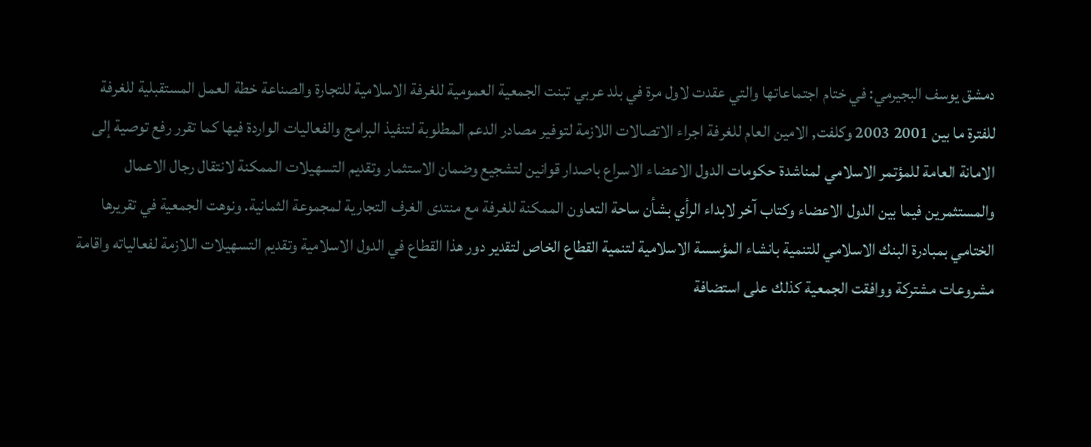دمشق يوسف البجيرمي: في ختام اجتماعاتها والتي عقدت لاول مرة في بلد عربي تبنت الجمعية العمومية للغرفة الاسلامية للتجارة والصناعة خطة العمل المستقبلية للغرفة للفترة ما بين 2001 2003 وكلفت, الامين العام للغرفة اجراء الاتصالات اللازمة لتوفير مصادر الدعم المطلوبة لتنفيذ البرامج والفعاليات الواردة فيها كما تقرر رفع توصية إلى الامانة العامة للمؤتمر الاسلامي لمناشدة حكومات الدول الاعضاء الاسراع باصدار قوانين لتشجيع وضمان الاستثمار وتقديم التسهيلات الممكنة لانتقال رجال الاعمال والمستثمرين فيما بين الدول الاعضاء وكتاب آخر لابداء الرأي بشأن ساحة التعاون الممكنة للغرفة مع منتدى الغرف التجارية لمجموعة الثمانية. ونوهت الجمعية في تقريرها الختامي بمبادرة البنك الاسلامي للتنمية بانشاء المؤسسة الاسلامية لتنمية القطاع الخاص لتقدير دور هذا القطاع في الدول الاسلامية وتقديم التسهيلات اللازمة لفعالياته واقامة مشروعات مشتركة ووافقت الجمعية كذلك على استضافة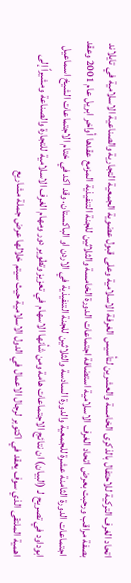اتحاد الغرف التركية للاحتفال بالذكرى الخامسة والعشرين لتأسيس الغرفة الاسلامية وعلى قبول عضوية الجمعية التجارية والصناعية الاسلامية في تايلاند بصفة مراقب ورحبت بعرض اتحاد الغرف الاسلامية استضافة اجتماعات الدورة الخامسة والثلاثين للجنة التنفيذية المزمع عقدها أواخر ابريل عام 2001 وعقد اجتماعات الدورة الثامنة عشرة للجمعية والدورة السادسة والثلاثين للجنة التنفيذية في الاردن او الباكستان. وقد اكد في ختام الاجتماعات الشيخ اسماعيل ابوداود في تصريح لـ (البيان) ان نتائج الاجتماعات هامة ومن شأنها الاسهام في تعزيز وتطوير دور ومهام الغرف الاسلامية للتجارة والصناعة ومشيراً إلى اهمية الملتقى الذي سوف يعقد في اكتوبر لرجال الاعمال في الدول الاسلامية حيث سيتم خلالها عرض جملة مشاريع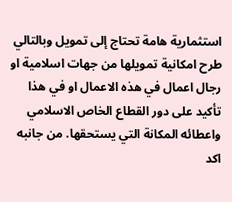استثمارية هامة تحتاج إلى تمويل وبالتالي طرح امكانية تمويلها من جهات اسلامية او رجال اعمال في هذه الاعمال او في هذا تأكيد على دور القطاع الخاص الاسلامي واعطائه المكانة التي يستحقها. من جانبه اكد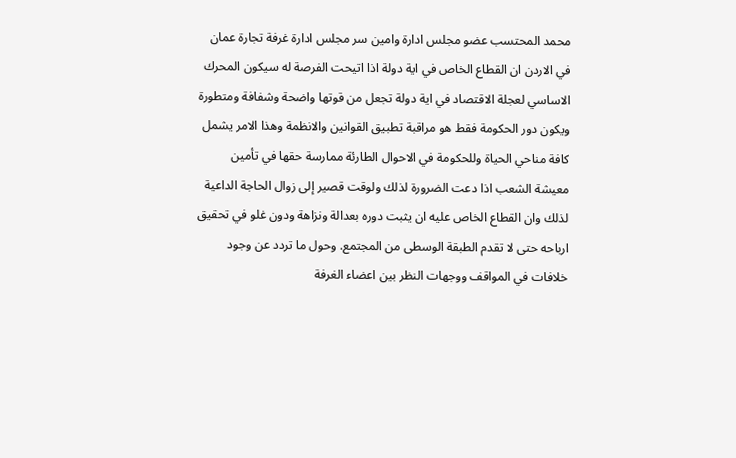محمد المحتسب عضو مجلس ادارة وامين سر مجلس ادارة غرفة تجارة عمان في الاردن ان القطاع الخاص في اية دولة اذا اتيحت الفرصة له سيكون المحرك الاساسي لعجلة الاقتصاد في اية دولة تجعل من قوتها واضحة وشفافة ومتطورة ويكون دور الحكومة فقط هو مراقبة تطبيق القوانين والانظمة وهذا الامر يشمل كافة مناحي الحياة وللحكومة في الاحوال الطارئة ممارسة حقها في تأمين معيشة الشعب اذا دعت الضرورة لذلك ولوقت قصير إلى زوال الحاجة الداعية لذلك وان القطاع الخاص عليه ان يثبت دوره بعدالة ونزاهة ودون غلو في تحقيق ارباحه حتى لا تقدم الطبقة الوسطى من المجتمع. وحول ما تردد عن وجود خلافات في المواقف ووجهات النظر بين اعضاء الغرفة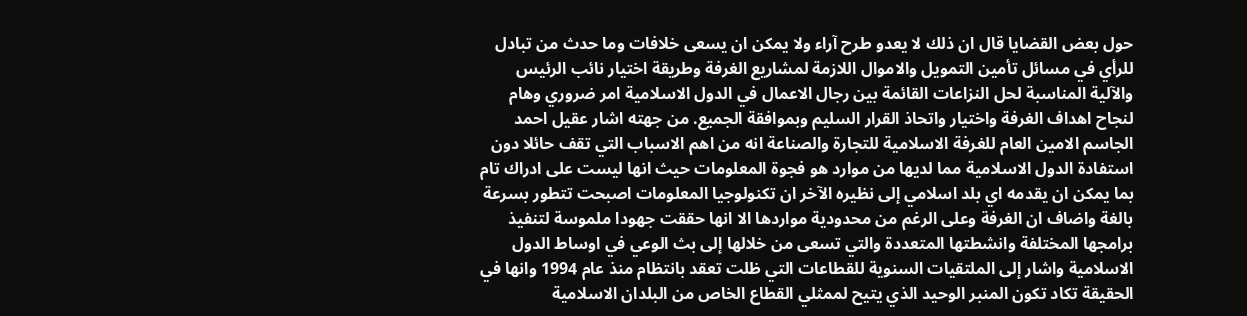حول بعض القضايا قال ان ذلك لا يعدو طرح آراء ولا يمكن ان يسعى خلافات وما حدث من تبادل للرأي في مسائل تأمين التمويل والاموال اللازمة لمشاريع الغرفة وطريقة اختيار نائب الرئيس والآلية المناسبة لحل النزاعات القائمة بين رجال الاعمال في الدول الاسلامية امر ضروري وهام لنجاح اهداف الغرفة واختيار واتحاذ القرار السليم وبموافقة الجميع. من جهته اشار عقيل احمد الجاسم الامين العام للغرفة الاسلامية للتجارة والصناعة انه من اهم الاسباب التي تقف حائلا دون استفادة الدول الاسلامية مما لديها من موارد هو فجوة المعلومات حيث انها ليست على ادراك تام بما يمكن ان يقدمه اي بلد اسلامي إلى نظيره الآخر ان تكنولوجيا المعلومات اصبحت تتطور بسرعة بالغة واضاف ان الغرفة وعلى الرغم من محدودية مواردها الا انها حققت جهودا ملموسة لتنفيذ برامجها المختلفة وانشطتها المتعددة والتي تسعى من خلالها إلى بث الوعي في اوساط الدول الاسلامية واشار إلى الملتقيات السنوية للقطاعات التي ظلت تعقد بانتظام منذ عام 1994 وانها في الحقيقة تكاد تكون المنبر الوحيد الذي يتيح لممثلي القطاع الخاص من البلدان الاسلامية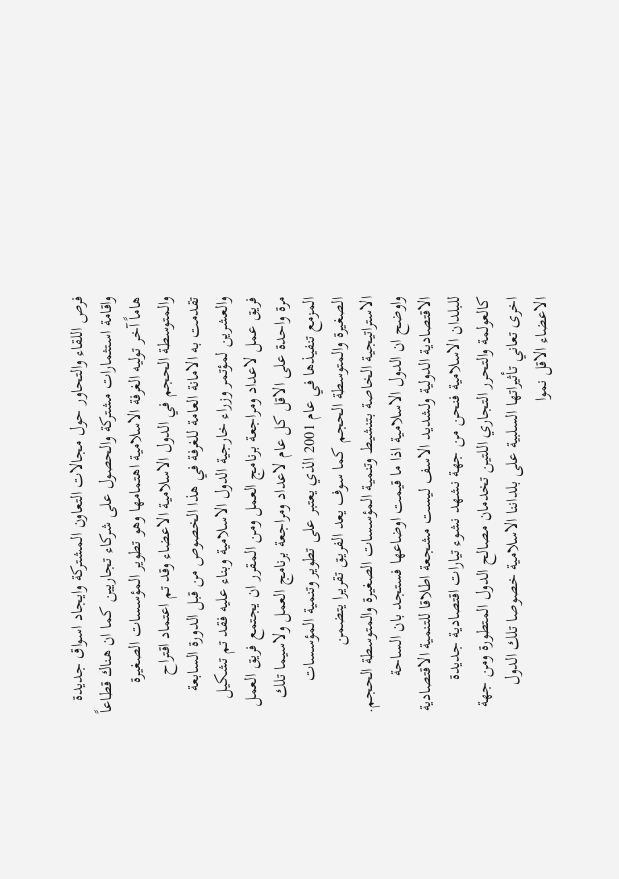فرص اللقاء والتحاور حول مجالات التعاون المشتركة وايجاد اسواق جديدة واقامة استثمارات مشتركة والحصول على شركاء تجاريين كما ان هناك قطاعاً هاماً آخر توليه الغرفة الاسلامية اهتمامها وهو تطوير المؤسسات الصغيرة والمتوسطة الحجم في الدول الاسلامية الاعضاء وقد تم اعتماد اقتراح تقدمت به الامانة العامة للغرفة في هذا الخصوص من قبل الدورة السابعة والعشرين لمؤتمر وزراء خارجية الدول الاسلامية وبناء عليه فقد تم تشكيل فريق عمل لاعداد ومراجعة برنامج العمل ومن المقرر ان يجتمع فريق العمل مرة واحدة على الاقل كل عام لاعداد ومراجعة برنامج العمل ولاسيما تلك المزمع تنفيذها في عام 2001 الذي يعتبر على تطوير وتنمية المؤسسات الصغيرة والمتوسطة الحجم كما سوف يعد الفريق تقريرا يتضمن الاستراتيجية الخاصة بتنشيط وتنمية المؤسسات الصغيرة والمتوسطة الحجم. واوضح ان الدول الاسلامية اذا ما قيمت اوضاعها فستجد بان الساحة الاقتصادية الدولية ولشديد الاسف ليست مشجعة اطلاقا للتنمية الاقتصادية للبلدان الاسلامية فنحن من جهة نشهد نشوء تيارات اقتصادية جديدة كالعولمة والتحرر التجاري اللتين تخدمان مصالح الدول المتطورة ومن جهة اخرى تعاني تأثيراتها السلبية على بلداننا الاسلامية خصوصا تلك الدول الاعضاء الاقل نموا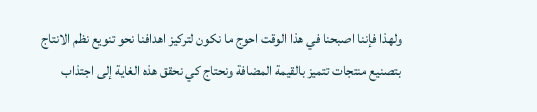ولهذا فإننا اصبحنا في هذا الوقت احوج ما نكون لتركيز اهدافنا نحو تنويع نظم الانتاج بتصنيع منتجات تتميز بالقيمة المضافة ونحتاج كي نحقق هذه الغاية إلى اجتذاب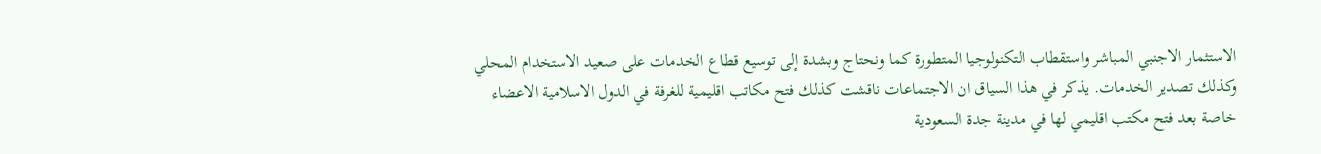الاستثمار الاجنبي المباشر واستقطاب التكنولوجيا المتطورة كما ونحتاج وبشدة إلى توسيع قطاع الخدمات على صعيد الاستخدام المحلي وكذلك تصدير الخدمات. يذكر في هذا السياق ان الاجتماعات ناقشت كذلك فتح مكاتب اقليمية للغرفة في الدول الاسلامية الاعضاء خاصة بعد فتح مكتب اقليمي لها في مدينة جدة السعودية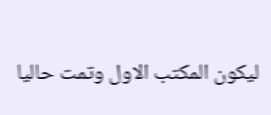ليكون المكتب الاول وتمت حاليا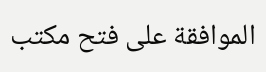الموافقة على فتح مكتب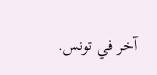آخر في تونس.